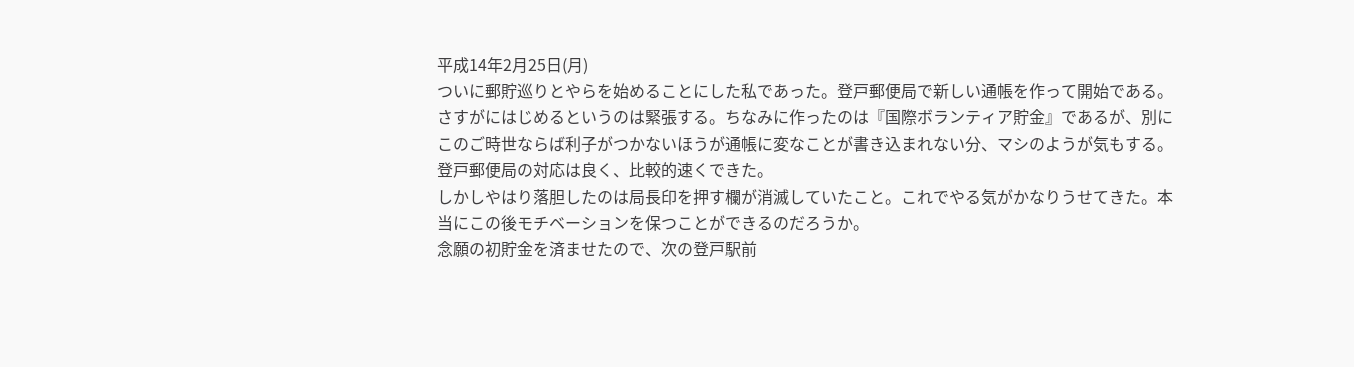平成14年2月25日(月)
ついに郵貯巡りとやらを始めることにした私であった。登戸郵便局で新しい通帳を作って開始である。さすがにはじめるというのは緊張する。ちなみに作ったのは『国際ボランティア貯金』であるが、別にこのご時世ならば利子がつかないほうが通帳に変なことが書き込まれない分、マシのようが気もする。登戸郵便局の対応は良く、比較的速くできた。
しかしやはり落胆したのは局長印を押す欄が消滅していたこと。これでやる気がかなりうせてきた。本当にこの後モチベーションを保つことができるのだろうか。
念願の初貯金を済ませたので、次の登戸駅前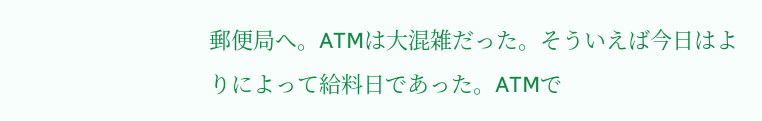郵便局へ。ATMは大混雑だった。そういえば今日はよりによって給料日であった。ATMで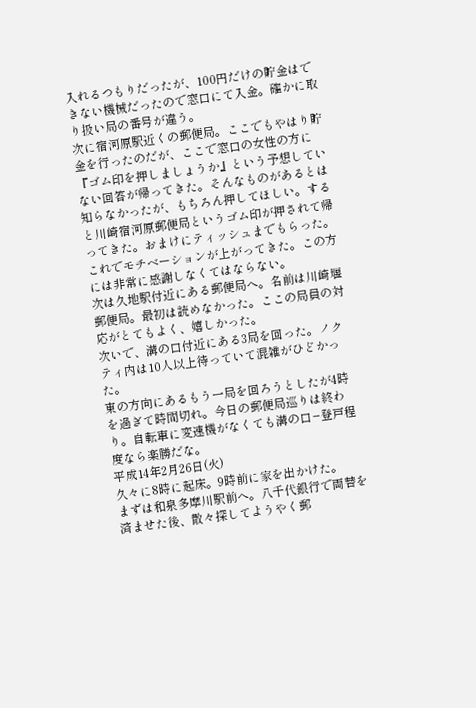入れるつもりだったが、100円だけの貯金はできない機械だったので窓口にて入金。確かに取り扱い局の番号が違う。
次に宿河原駅近くの郵便局。ここでもやはり貯金を行ったのだが、ここで窓口の女性の方に『ゴム印を押しましょうか』という予想していない回答が帰ってきた。そんなものがあるとは知らなかったが、もちろん押してほしい。すると川崎宿河原郵便局というゴム印が押されて帰ってきた。おまけにティッシュまでもらった。これでモチベーションが上がってきた。この方には非常に感謝しなくてはならない。
次は久地駅付近にある郵便局へ。名前は川崎堰郵便局。最初は読めなかった。ここの局員の対応がとてもよく、嬉しかった。
次いで、溝の口付近にある3局を回った。ノクティ内は10人以上待っていて混雑がひどかった。
東の方向にあるもう一局を回ろうとしたが4時を過ぎて時間切れ。今日の郵便局巡りは終わり。自転車に変速機がなくても溝の口−登戸程度なら楽勝だな。
平成14年2月26日(火)
久々に8時に起床。9時前に家を出かけた。
まずは和泉多摩川駅前へ。八千代銀行で両替を済ませた後、散々探してようやく郵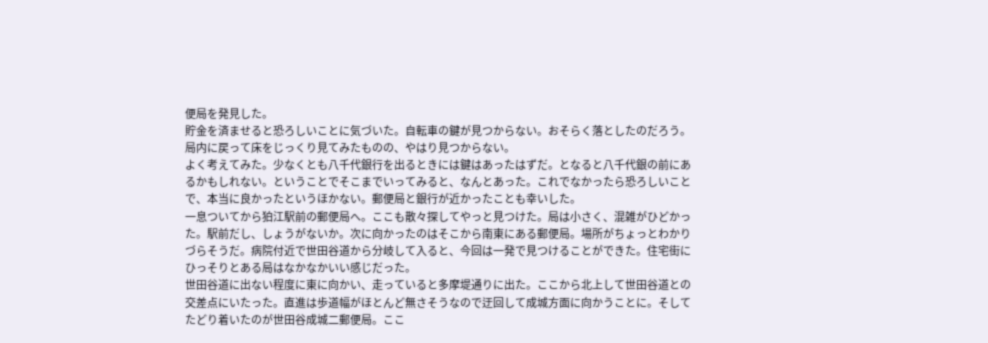便局を発見した。
貯金を済ませると恐ろしいことに気づいた。自転車の鍵が見つからない。おそらく落としたのだろう。局内に戻って床をじっくり見てみたものの、やはり見つからない。
よく考えてみた。少なくとも八千代銀行を出るときには鍵はあったはずだ。となると八千代銀の前にあるかもしれない。ということでそこまでいってみると、なんとあった。これでなかったら恐ろしいことで、本当に良かったというほかない。郵便局と銀行が近かったことも幸いした。
一息ついてから狛江駅前の郵便局へ。ここも散々探してやっと見つけた。局は小さく、混雑がひどかった。駅前だし、しょうがないか。次に向かったのはそこから南東にある郵便局。場所がちょっとわかりづらそうだ。病院付近で世田谷道から分岐して入ると、今回は一発で見つけることができた。住宅街にひっそりとある局はなかなかいい感じだった。
世田谷道に出ない程度に東に向かい、走っていると多摩堤通りに出た。ここから北上して世田谷道との交差点にいたった。直進は歩道幅がほとんど無さそうなので迂回して成城方面に向かうことに。そしてたどり着いたのが世田谷成城二郵便局。ここ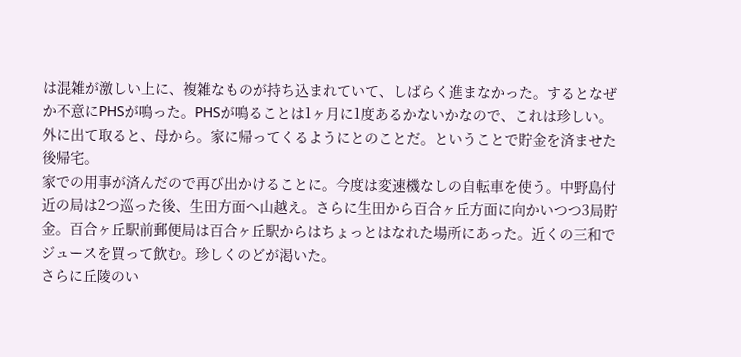は混雑が激しい上に、複雑なものが持ち込まれていて、しばらく進まなかった。するとなぜか不意にPHSが鳴った。PHSが鳴ることは1ヶ月に1度あるかないかなので、これは珍しい。外に出て取ると、母から。家に帰ってくるようにとのことだ。ということで貯金を済ませた後帰宅。
家での用事が済んだので再び出かけることに。今度は変速機なしの自転車を使う。中野島付近の局は2つ巡った後、生田方面へ山越え。さらに生田から百合ヶ丘方面に向かいつつ3局貯金。百合ヶ丘駅前郵便局は百合ヶ丘駅からはちょっとはなれた場所にあった。近くの三和でジュースを買って飲む。珍しくのどが渇いた。
さらに丘陵のい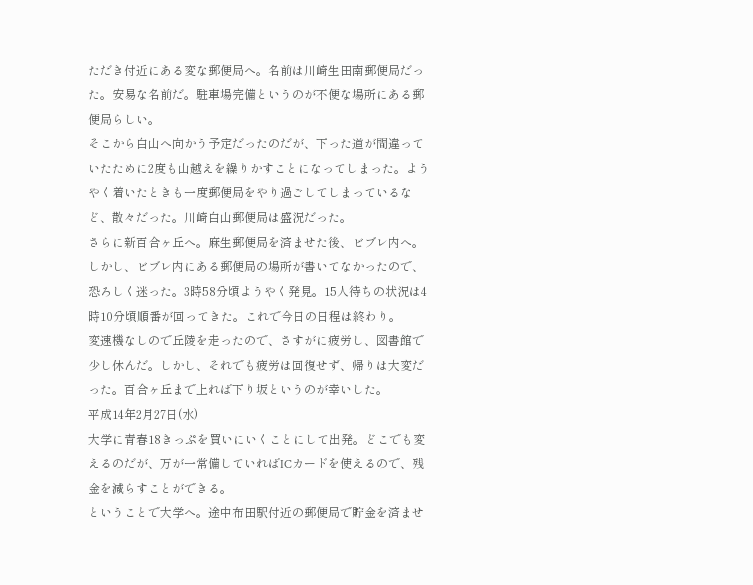ただき付近にある変な郵便局へ。名前は川崎生田南郵便局だった。安易な名前だ。駐車場完備というのが不便な場所にある郵便局らしい。
そこから白山へ向かう予定だったのだが、下った道が間違っていたために2度も山越えを繰りかすことになってしまった。ようやく着いたときも一度郵便局をやり過ごしてしまっているなど、散々だった。川崎白山郵便局は盛況だった。
さらに新百合ヶ丘へ。麻生郵便局を済ませた後、ビブレ内へ。しかし、ビブレ内にある郵便局の場所が書いてなかったので、恐ろしく迷った。3時58分頃ようやく発見。15人待ちの状況は4時10分頃順番が回ってきた。これで今日の日程は終わり。
変速機なしので丘陵を走ったので、さすがに疲労し、図書館で少し休んだ。しかし、それでも疲労は回復せず、帰りは大変だった。百合ヶ丘まで上れば下り坂というのが幸いした。
平成14年2月27日(水)
大学に青春18きっぷを買いにいくことにして出発。どこでも変えるのだが、万が一常備していればICカードを使えるので、残金を減らすことができる。
ということで大学へ。途中布田駅付近の郵便局で貯金を済ませ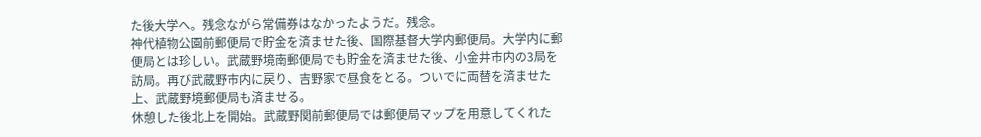た後大学へ。残念ながら常備券はなかったようだ。残念。
神代植物公園前郵便局で貯金を済ませた後、国際基督大学内郵便局。大学内に郵便局とは珍しい。武蔵野境南郵便局でも貯金を済ませた後、小金井市内の3局を訪局。再び武蔵野市内に戻り、吉野家で昼食をとる。ついでに両替を済ませた上、武蔵野境郵便局も済ませる。
休憩した後北上を開始。武蔵野関前郵便局では郵便局マップを用意してくれた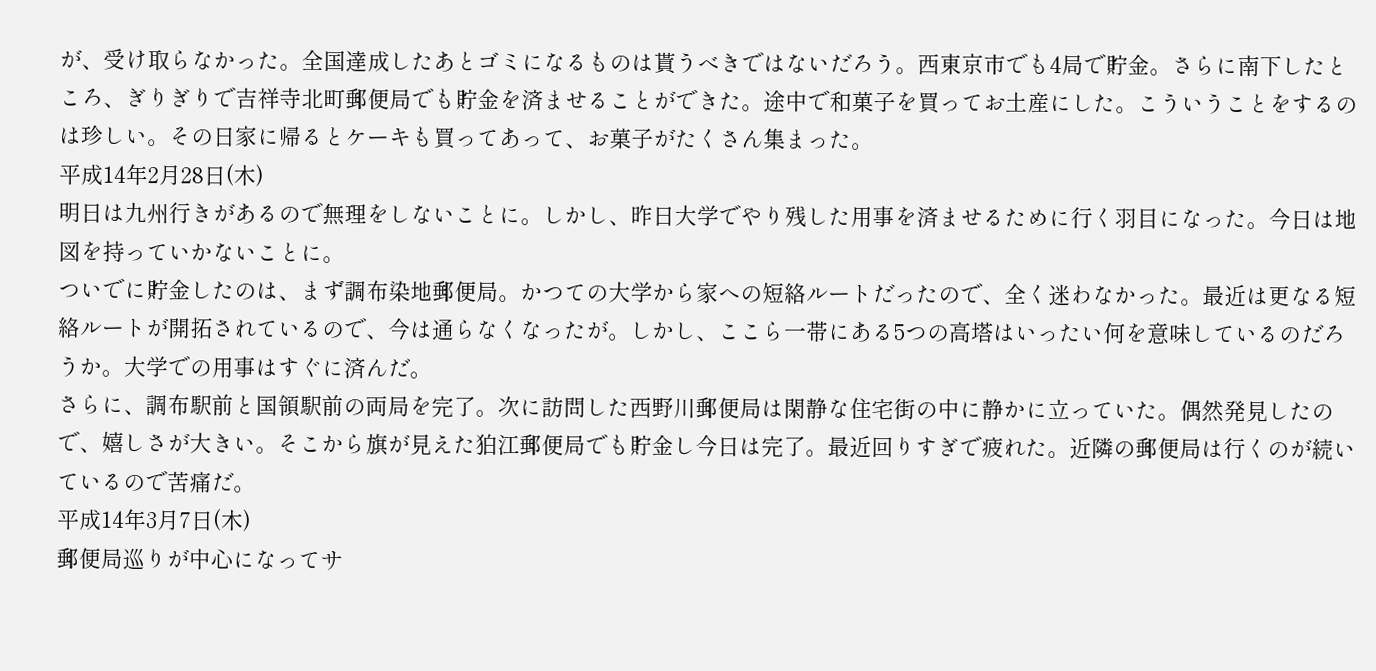が、受け取らなかった。全国達成したあとゴミになるものは貰うべきではないだろう。西東京市でも4局で貯金。さらに南下したところ、ぎりぎりで吉祥寺北町郵便局でも貯金を済ませることができた。途中で和菓子を買ってお土産にした。こういうことをするのは珍しい。その日家に帰るとケーキも買ってあって、お菓子がたくさん集まった。
平成14年2月28日(木)
明日は九州行きがあるので無理をしないことに。しかし、昨日大学でやり残した用事を済ませるために行く羽目になった。今日は地図を持っていかないことに。
ついでに貯金したのは、まず調布染地郵便局。かつての大学から家への短絡ルートだったので、全く迷わなかった。最近は更なる短絡ルートが開拓されているので、今は通らなくなったが。しかし、ここら一帯にある5つの高塔はいったい何を意味しているのだろうか。大学での用事はすぐに済んだ。
さらに、調布駅前と国領駅前の両局を完了。次に訪問した西野川郵便局は閑静な住宅街の中に静かに立っていた。偶然発見したので、嬉しさが大きい。そこから旗が見えた狛江郵便局でも貯金し今日は完了。最近回りすぎで疲れた。近隣の郵便局は行くのが続いているので苦痛だ。
平成14年3月7日(木)
郵便局巡りが中心になってサ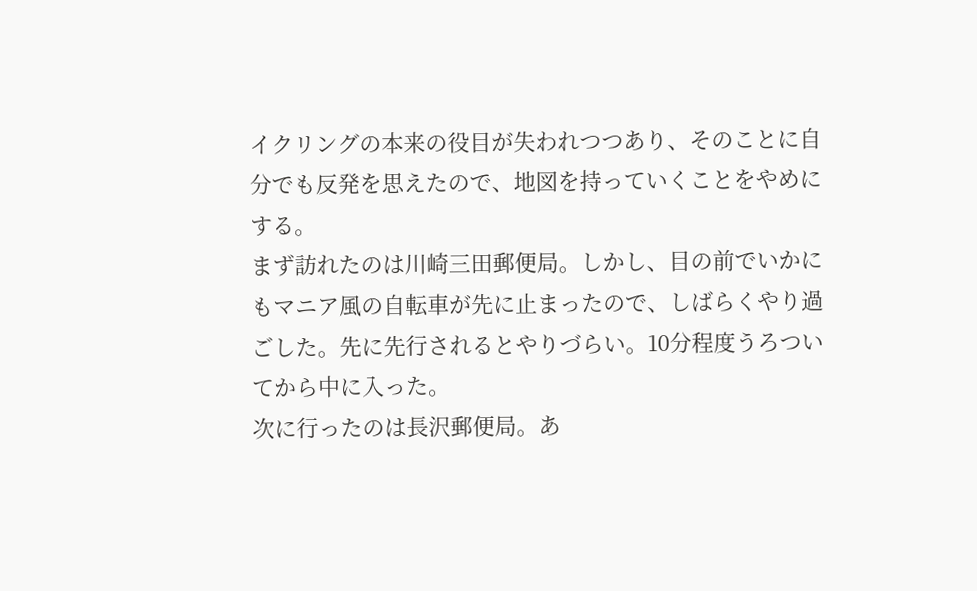イクリングの本来の役目が失われつつあり、そのことに自分でも反発を思えたので、地図を持っていくことをやめにする。
まず訪れたのは川崎三田郵便局。しかし、目の前でいかにもマニア風の自転車が先に止まったので、しばらくやり過ごした。先に先行されるとやりづらい。10分程度うろついてから中に入った。
次に行ったのは長沢郵便局。あ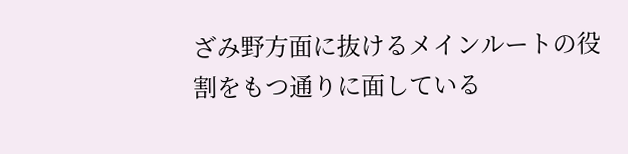ざみ野方面に抜けるメインルートの役割をもつ通りに面している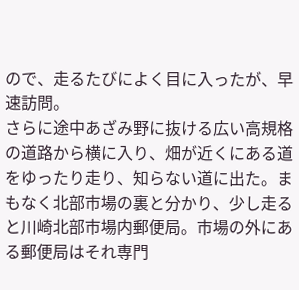ので、走るたびによく目に入ったが、早速訪問。
さらに途中あざみ野に抜ける広い高規格の道路から横に入り、畑が近くにある道をゆったり走り、知らない道に出た。まもなく北部市場の裏と分かり、少し走ると川崎北部市場内郵便局。市場の外にある郵便局はそれ専門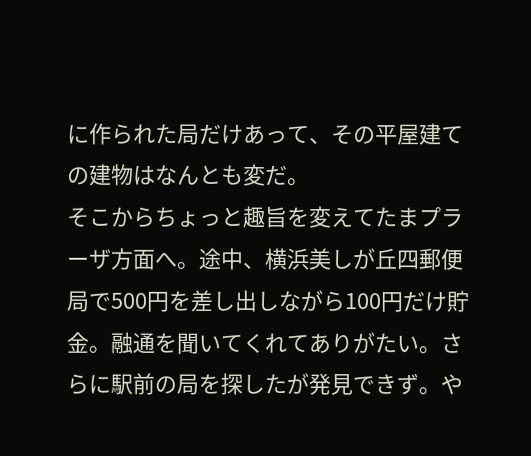に作られた局だけあって、その平屋建ての建物はなんとも変だ。
そこからちょっと趣旨を変えてたまプラーザ方面へ。途中、横浜美しが丘四郵便局で500円を差し出しながら100円だけ貯金。融通を聞いてくれてありがたい。さらに駅前の局を探したが発見できず。や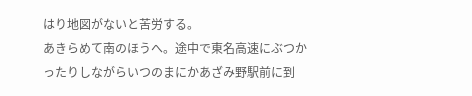はり地図がないと苦労する。
あきらめて南のほうへ。途中で東名高速にぶつかったりしながらいつのまにかあざみ野駅前に到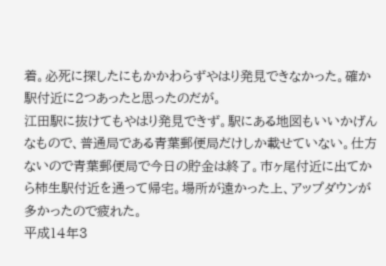着。必死に探したにもかかわらずやはり発見できなかった。確か駅付近に2つあったと思ったのだが。
江田駅に抜けてもやはり発見できず。駅にある地図もいいかげんなもので、普通局である青葉郵便局だけしか載せていない。仕方ないので青葉郵便局で今日の貯金は終了。市ヶ尾付近に出てから柿生駅付近を通って帰宅。場所が遠かった上、アップダウンが多かったので疲れた。
平成14年3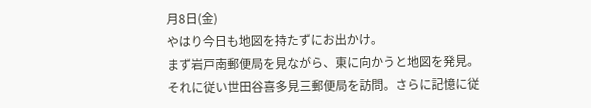月8日(金)
やはり今日も地図を持たずにお出かけ。
まず岩戸南郵便局を見ながら、東に向かうと地図を発見。それに従い世田谷喜多見三郵便局を訪問。さらに記憶に従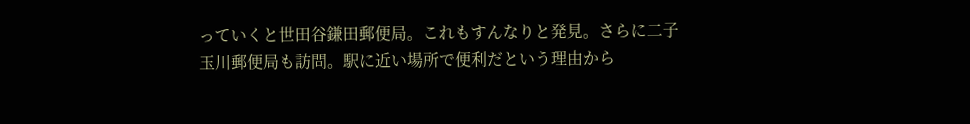っていくと世田谷鎌田郵便局。これもすんなりと発見。さらに二子玉川郵便局も訪問。駅に近い場所で便利だという理由から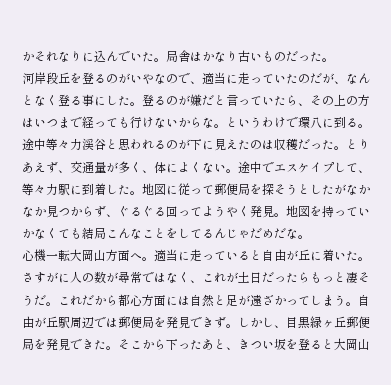かそれなりに込んでいた。局舎はかなり古いものだった。
河岸段丘を登るのがいやなので、適当に走っていたのだが、なんとなく登る事にした。登るのが嫌だと言っていたら、その上の方はいつまで経っても行けないからな。というわけで環八に到る。途中等々力渓谷と思われるのが下に見えたのは収穫だった。とりあえず、交通量が多く、体によくない。途中でエスケイプして、等々力駅に到着した。地図に従って郵便局を探そうとしたがなかなか見つからず、ぐるぐる回ってようやく発見。地図を持っていかなくても結局こんなことをしてるんじゃだめだな。
心機一転大岡山方面へ。適当に走っていると自由が丘に着いた。さすがに人の数が尋常ではなく、これが土日だったらもっと凄そうだ。これだから都心方面には自然と足が遠ざかってしまう。自由が丘駅周辺では郵便局を発見できず。しかし、目黒緑ヶ丘郵便局を発見できた。そこから下ったあと、きつい坂を登ると大岡山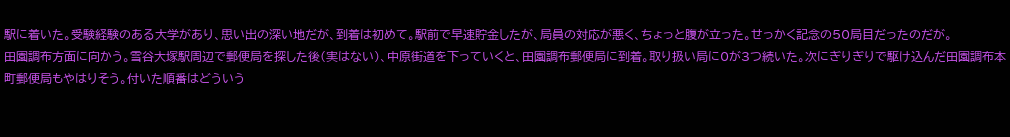駅に着いた。受験経験のある大学があり、思い出の深い地だが、到着は初めて。駅前で早速貯金したが、局員の対応が悪く、ちょっと腹が立った。せっかく記念の50局目だったのだが。
田園調布方面に向かう。雪谷大塚駅周辺で郵便局を探した後(実はない)、中原街道を下っていくと、田園調布郵便局に到着。取り扱い局に0が3つ続いた。次にぎりぎりで駆け込んだ田園調布本町郵便局もやはりそう。付いた順番はどういう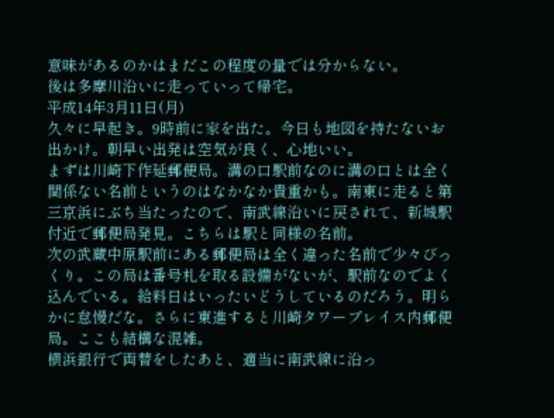意味があるのかはまだこの程度の量では分からない。
後は多摩川沿いに走っていって帰宅。
平成14年3月11日(月)
久々に早起き。9時前に家を出た。今日も地図を持たないお出かけ。朝早い出発は空気が良く、心地いい。
まずは川崎下作延郵便局。溝の口駅前なのに溝の口とは全く関係ない名前というのはなかなか貴重かも。南東に走ると第三京浜にぶち当たったので、南武線沿いに戻されて、新城駅付近で郵便局発見。こちらは駅と同様の名前。
次の武蔵中原駅前にある郵便局は全く違った名前で少々びっくり。この局は番号札を取る設備がないが、駅前なのでよく込んでいる。給料日はいったいどうしているのだろう。明らかに怠慢だな。さらに東進すると川崎タワープレイス内郵便局。ここも結構な混雑。
横浜銀行で両替をしたあと、適当に南武線に沿っ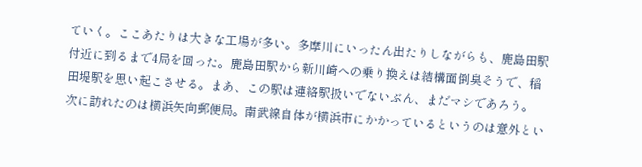ていく。ここあたりは大きな工場が多い。多摩川にいったん出たりしながらも、鹿島田駅付近に到るまで4局を回った。鹿島田駅から新川崎への乗り換えは結構面倒臭そうで、稲田堤駅を思い起こさせる。まあ、この駅は連絡駅扱いでないぶん、まだマシであろう。
次に訪れたのは横浜矢向郵便局。南武線自体が横浜市にかかっているというのは意外とい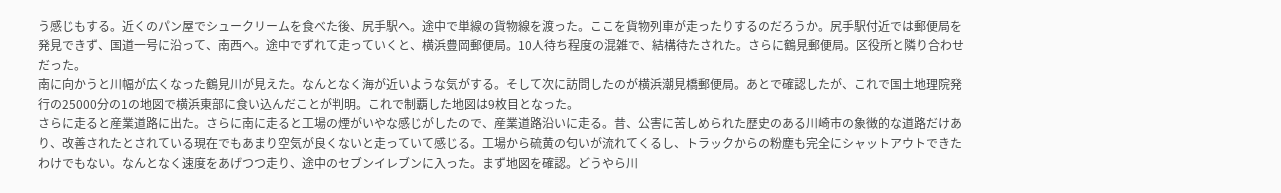う感じもする。近くのパン屋でシュークリームを食べた後、尻手駅へ。途中で単線の貨物線を渡った。ここを貨物列車が走ったりするのだろうか。尻手駅付近では郵便局を発見できず、国道一号に沿って、南西へ。途中でずれて走っていくと、横浜豊岡郵便局。10人待ち程度の混雑で、結構待たされた。さらに鶴見郵便局。区役所と隣り合わせだった。
南に向かうと川幅が広くなった鶴見川が見えた。なんとなく海が近いような気がする。そして次に訪問したのが横浜潮見橋郵便局。あとで確認したが、これで国土地理院発行の25000分の1の地図で横浜東部に食い込んだことが判明。これで制覇した地図は9枚目となった。
さらに走ると産業道路に出た。さらに南に走ると工場の煙がいやな感じがしたので、産業道路沿いに走る。昔、公害に苦しめられた歴史のある川崎市の象徴的な道路だけあり、改善されたとされている現在でもあまり空気が良くないと走っていて感じる。工場から硫黄の匂いが流れてくるし、トラックからの粉塵も完全にシャットアウトできたわけでもない。なんとなく速度をあげつつ走り、途中のセブンイレブンに入った。まず地図を確認。どうやら川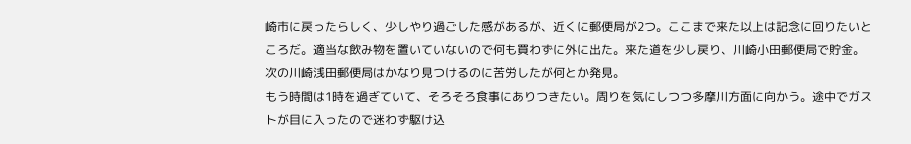崎市に戻ったらしく、少しやり過ごした感があるが、近くに郵便局が2つ。ここまで来た以上は記念に回りたいところだ。適当な飲み物を置いていないので何も買わずに外に出た。来た道を少し戻り、川崎小田郵便局で貯金。次の川崎浅田郵便局はかなり見つけるのに苦労したが何とか発見。
もう時間は1時を過ぎていて、そろそろ食事にありつきたい。周りを気にしつつ多摩川方面に向かう。途中でガストが目に入ったので迷わず駆け込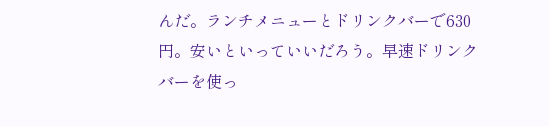んだ。ランチメニューとドリンクバーで630円。安いといっていいだろう。早速ドリンクバーを使っ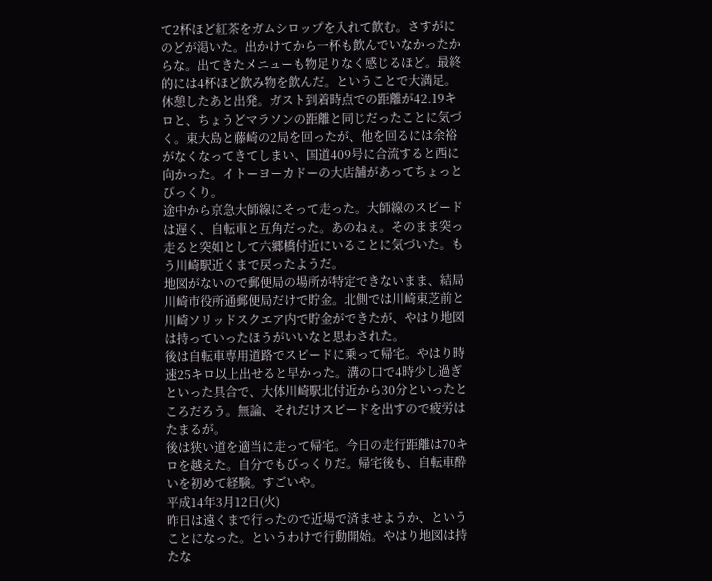て2杯ほど紅茶をガムシロップを入れて飲む。さすがにのどが渇いた。出かけてから一杯も飲んでいなかったからな。出てきたメニューも物足りなく感じるほど。最終的には4杯ほど飲み物を飲んだ。ということで大満足。
休憩したあと出発。ガスト到着時点での距離が42.19キロと、ちょうどマラソンの距離と同じだったことに気づく。東大島と藤崎の2局を回ったが、他を回るには余裕がなくなってきてしまい、国道409号に合流すると西に向かった。イトーヨーカドーの大店舗があってちょっとびっくり。
途中から京急大師線にそって走った。大師線のスピードは遅く、自転車と互角だった。あのねぇ。そのまま突っ走ると突如として六郷橋付近にいることに気づいた。もう川崎駅近くまで戻ったようだ。
地図がないので郵便局の場所が特定できないまま、結局川崎市役所通郵便局だけで貯金。北側では川崎東芝前と川崎ソリッドスクエア内で貯金ができたが、やはり地図は持っていったほうがいいなと思わされた。
後は自転車専用道路でスピードに乗って帰宅。やはり時速25キロ以上出せると早かった。溝の口で4時少し過ぎといった具合で、大体川崎駅北付近から30分といったところだろう。無論、それだけスピードを出すので疲労はたまるが。
後は狭い道を適当に走って帰宅。今日の走行距離は70キロを越えた。自分でもびっくりだ。帰宅後も、自転車酔いを初めて経験。すごいや。
平成14年3月12日(火)
昨日は遠くまで行ったので近場で済ませようか、ということになった。というわけで行動開始。やはり地図は持たな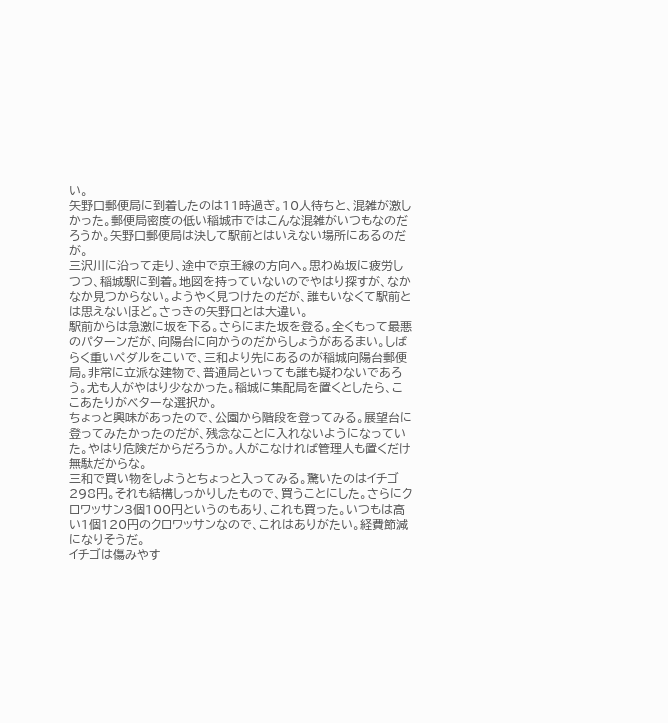い。
矢野口郵便局に到着したのは11時過ぎ。10人待ちと、混雑が激しかった。郵便局密度の低い稲城市ではこんな混雑がいつもなのだろうか。矢野口郵便局は決して駅前とはいえない場所にあるのだが。
三沢川に沿って走り、途中で京王線の方向へ。思わぬ坂に疲労しつつ、稲城駅に到着。地図を持っていないのでやはり探すが、なかなか見つからない。ようやく見つけたのだが、誰もいなくて駅前とは思えないほど。さっきの矢野口とは大違い。
駅前からは急激に坂を下る。さらにまた坂を登る。全くもって最悪のパターンだが、向陽台に向かうのだからしょうがあるまい。しばらく重いペダルをこいで、三和より先にあるのが稲城向陽台郵便局。非常に立派な建物で、普通局といっても誰も疑わないであろう。尤も人がやはり少なかった。稲城に集配局を置くとしたら、ここあたりがベターな選択か。
ちょっと興味があったので、公園から階段を登ってみる。展望台に登ってみたかったのだが、残念なことに入れないようになっていた。やはり危険だからだろうか。人がこなければ管理人も置くだけ無駄だからな。
三和で買い物をしようとちょっと入ってみる。驚いたのはイチゴ298円。それも結構しっかりしたもので、買うことにした。さらにクロワッサン3個100円というのもあり、これも買った。いつもは高い1個120円のクロワッサンなので、これはありがたい。経費節減になりそうだ。
イチゴは傷みやす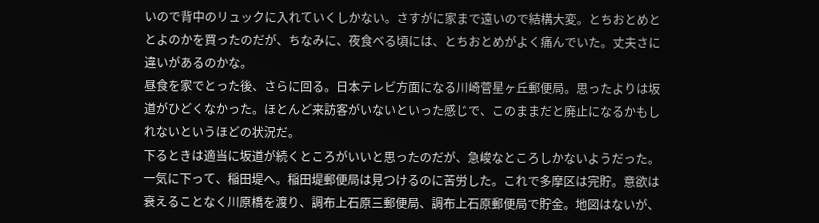いので背中のリュックに入れていくしかない。さすがに家まで遠いので結構大変。とちおとめととよのかを買ったのだが、ちなみに、夜食べる頃には、とちおとめがよく痛んでいた。丈夫さに違いがあるのかな。
昼食を家でとった後、さらに回る。日本テレビ方面になる川崎菅星ヶ丘郵便局。思ったよりは坂道がひどくなかった。ほとんど来訪客がいないといった感じで、このままだと廃止になるかもしれないというほどの状況だ。
下るときは適当に坂道が続くところがいいと思ったのだが、急峻なところしかないようだった。一気に下って、稲田堤へ。稲田堤郵便局は見つけるのに苦労した。これで多摩区は完貯。意欲は衰えることなく川原橋を渡り、調布上石原三郵便局、調布上石原郵便局で貯金。地図はないが、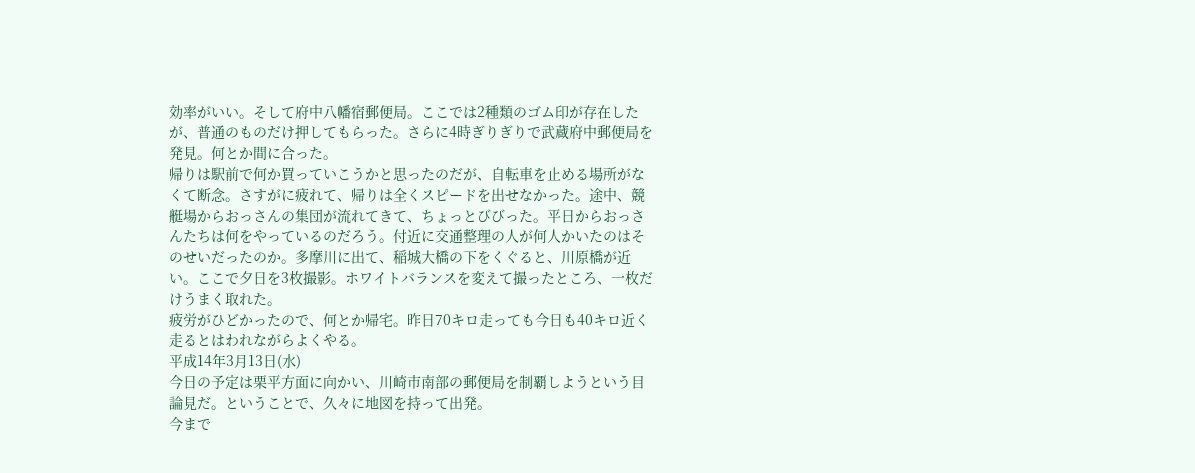効率がいい。そして府中八幡宿郵便局。ここでは2種類のゴム印が存在したが、普通のものだけ押してもらった。さらに4時ぎりぎりで武蔵府中郵便局を発見。何とか間に合った。
帰りは駅前で何か買っていこうかと思ったのだが、自転車を止める場所がなくて断念。さすがに疲れて、帰りは全くスピードを出せなかった。途中、競艇場からおっさんの集団が流れてきて、ちょっとびびった。平日からおっさんたちは何をやっているのだろう。付近に交通整理の人が何人かいたのはそのせいだったのか。多摩川に出て、稲城大橋の下をくぐると、川原橋が近い。ここで夕日を3枚撮影。ホワイトバランスを変えて撮ったところ、一枚だけうまく取れた。
疲労がひどかったので、何とか帰宅。昨日70キロ走っても今日も40キロ近く走るとはわれながらよくやる。
平成14年3月13日(水)
今日の予定は栗平方面に向かい、川崎市南部の郵便局を制覇しようという目論見だ。ということで、久々に地図を持って出発。
今まで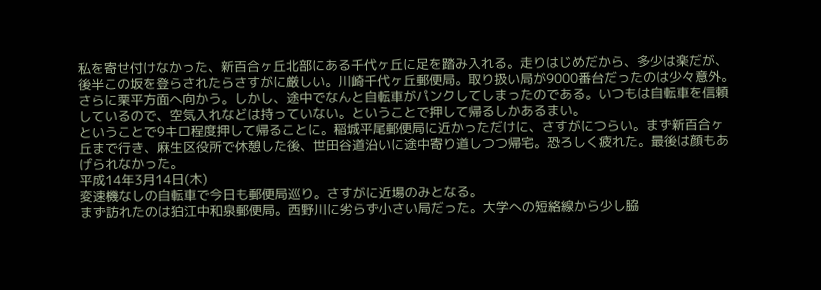私を寄せ付けなかった、新百合ヶ丘北部にある千代ヶ丘に足を踏み入れる。走りはじめだから、多少は楽だが、後半この坂を登らされたらさすがに厳しい。川崎千代ヶ丘郵便局。取り扱い局が9000番台だったのは少々意外。
さらに栗平方面へ向かう。しかし、途中でなんと自転車がパンクしてしまったのである。いつもは自転車を信頼しているので、空気入れなどは持っていない。ということで押して帰るしかあるまい。
ということで9キロ程度押して帰ることに。稲城平尾郵便局に近かっただけに、さすがにつらい。まず新百合ヶ丘まで行き、麻生区役所で休憩した後、世田谷道沿いに途中寄り道しつつ帰宅。恐ろしく疲れた。最後は顔もあげられなかった。
平成14年3月14日(木)
変速機なしの自転車で今日も郵便局巡り。さすがに近場のみとなる。
まず訪れたのは狛江中和泉郵便局。西野川に劣らず小さい局だった。大学への短絡線から少し脇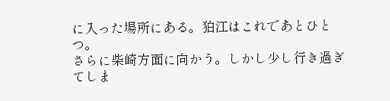に入った場所にある。狛江はこれであとひとつ。
さらに柴崎方面に向かう。しかし少し行き過ぎてしま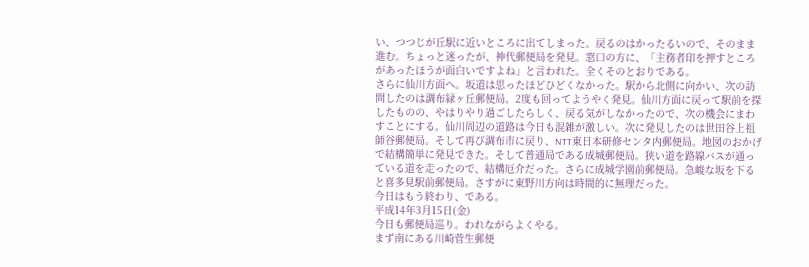い、つつじが丘駅に近いところに出てしまった。戻るのはかったるいので、そのまま進む。ちょっと迷ったが、神代郵便局を発見。窓口の方に、「主務者印を押すところがあったほうが面白いですよね」と言われた。全くそのとおりである。
さらに仙川方面へ。坂道は思ったほどひどくなかった。駅から北側に向かい、次の訪問したのは調布緑ヶ丘郵便局。2度も回ってようやく発見。仙川方面に戻って駅前を探したものの、やはりやり過ごしたらしく、戻る気がしなかったので、次の機会にまわすことにする。仙川周辺の道路は今日も混雑が激しい。次に発見したのは世田谷上祖師谷郵便局。そして再び調布市に戻り、NTT東日本研修センタ内郵便局。地図のおかげで結構簡単に発見できた。そして普通局である成城郵便局。狭い道を路線バスが通っている道を走ったので、結構厄介だった。さらに成城学園前郵便局。急峻な坂を下ると喜多見駅前郵便局。さすがに東野川方向は時間的に無理だった。
今日はもう終わり、である。
平成14年3月15日(金)
今日も郵便局巡り。われながらよくやる。
まず南にある川崎菅生郵便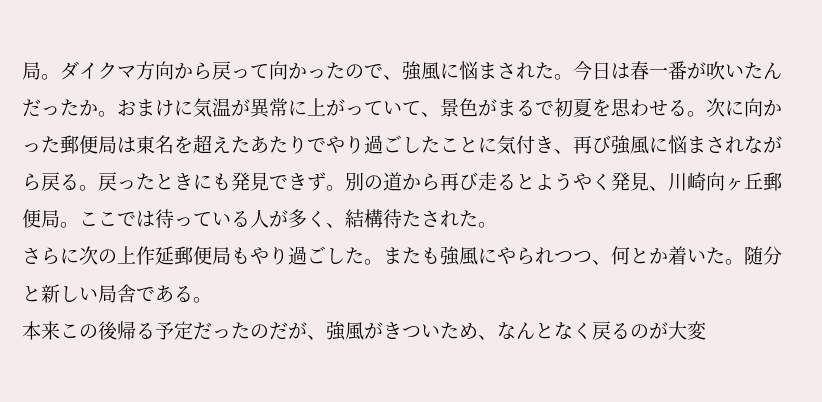局。ダイクマ方向から戻って向かったので、強風に悩まされた。今日は春一番が吹いたんだったか。おまけに気温が異常に上がっていて、景色がまるで初夏を思わせる。次に向かった郵便局は東名を超えたあたりでやり過ごしたことに気付き、再び強風に悩まされながら戻る。戻ったときにも発見できず。別の道から再び走るとようやく発見、川崎向ヶ丘郵便局。ここでは待っている人が多く、結構待たされた。
さらに次の上作延郵便局もやり過ごした。またも強風にやられつつ、何とか着いた。随分と新しい局舎である。
本来この後帰る予定だったのだが、強風がきついため、なんとなく戻るのが大変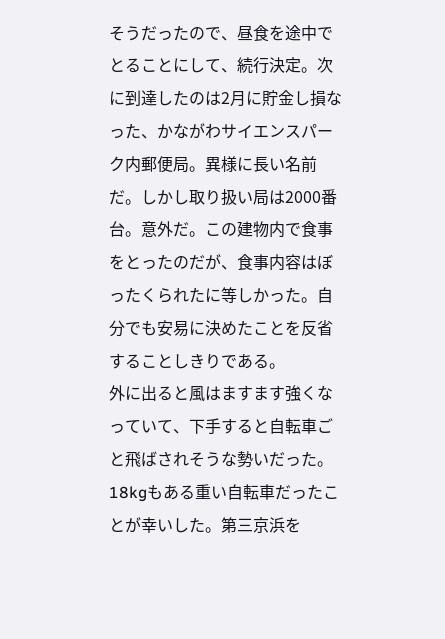そうだったので、昼食を途中でとることにして、続行決定。次に到達したのは2月に貯金し損なった、かながわサイエンスパーク内郵便局。異様に長い名前だ。しかし取り扱い局は2000番台。意外だ。この建物内で食事をとったのだが、食事内容はぼったくられたに等しかった。自分でも安易に決めたことを反省することしきりである。
外に出ると風はますます強くなっていて、下手すると自転車ごと飛ばされそうな勢いだった。18kgもある重い自転車だったことが幸いした。第三京浜を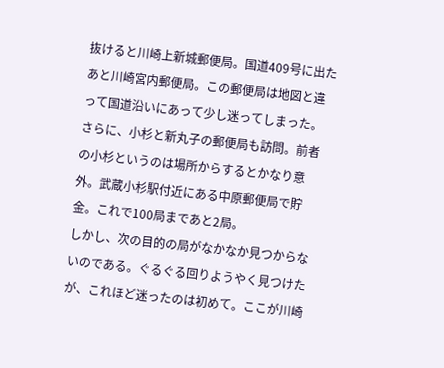抜けると川崎上新城郵便局。国道409号に出たあと川崎宮内郵便局。この郵便局は地図と違って国道沿いにあって少し迷ってしまった。さらに、小杉と新丸子の郵便局も訪問。前者の小杉というのは場所からするとかなり意外。武蔵小杉駅付近にある中原郵便局で貯金。これで100局まであと2局。
しかし、次の目的の局がなかなか見つからないのである。ぐるぐる回りようやく見つけたが、これほど迷ったのは初めて。ここが川崎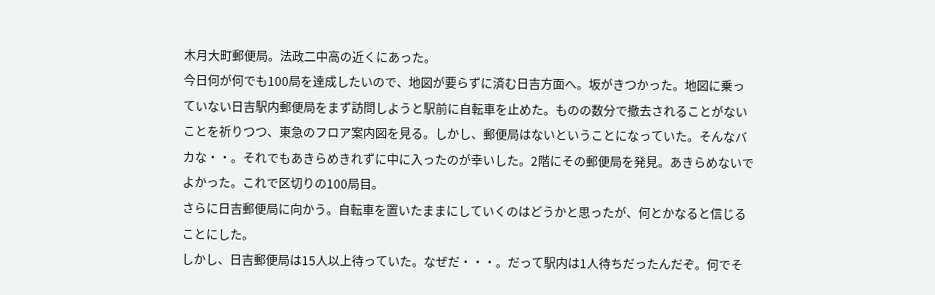木月大町郵便局。法政二中高の近くにあった。
今日何が何でも100局を達成したいので、地図が要らずに済む日吉方面へ。坂がきつかった。地図に乗っていない日吉駅内郵便局をまず訪問しようと駅前に自転車を止めた。ものの数分で撤去されることがないことを祈りつつ、東急のフロア案内図を見る。しかし、郵便局はないということになっていた。そんなバカな・・。それでもあきらめきれずに中に入ったのが幸いした。2階にその郵便局を発見。あきらめないでよかった。これで区切りの100局目。
さらに日吉郵便局に向かう。自転車を置いたままにしていくのはどうかと思ったが、何とかなると信じることにした。
しかし、日吉郵便局は15人以上待っていた。なぜだ・・・。だって駅内は1人待ちだったんだぞ。何でそ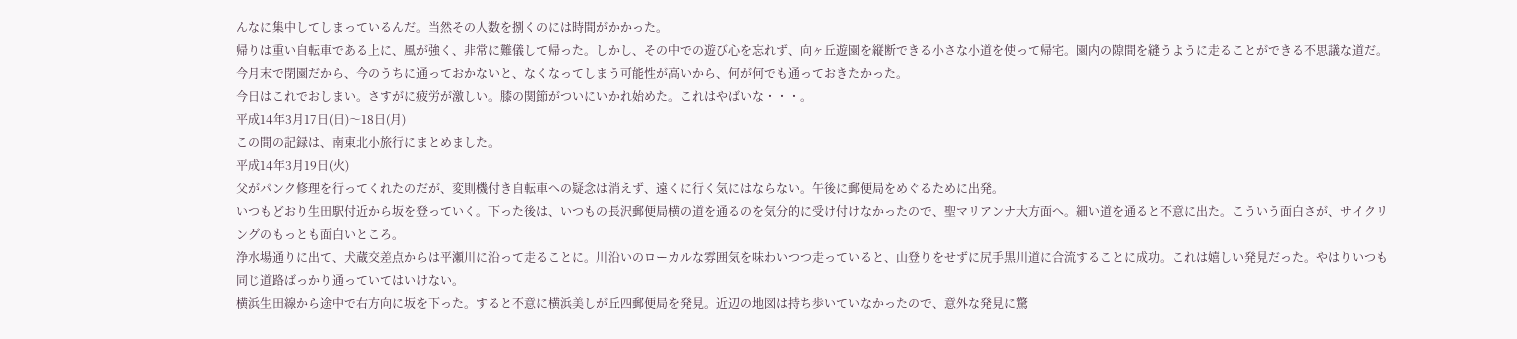んなに集中してしまっているんだ。当然その人数を捌くのには時間がかかった。
帰りは重い自転車である上に、風が強く、非常に難儀して帰った。しかし、その中での遊び心を忘れず、向ヶ丘遊園を縦断できる小さな小道を使って帰宅。園内の隙間を縫うように走ることができる不思議な道だ。今月末で閉園だから、今のうちに通っておかないと、なくなってしまう可能性が高いから、何が何でも通っておきたかった。
今日はこれでおしまい。さすがに疲労が激しい。膝の関節がついにいかれ始めた。これはやばいな・・・。
平成14年3月17日(日)〜18日(月)
この間の記録は、南東北小旅行にまとめました。
平成14年3月19日(火)
父がパンク修理を行ってくれたのだが、変則機付き自転車への疑念は消えず、遠くに行く気にはならない。午後に郵便局をめぐるために出発。
いつもどおり生田駅付近から坂を登っていく。下った後は、いつもの長沢郵便局横の道を通るのを気分的に受け付けなかったので、聖マリアンナ大方面へ。細い道を通ると不意に出た。こういう面白さが、サイクリングのもっとも面白いところ。
浄水場通りに出て、犬蔵交差点からは平瀬川に沿って走ることに。川沿いのローカルな雰囲気を味わいつつ走っていると、山登りをせずに尻手黒川道に合流することに成功。これは嬉しい発見だった。やはりいつも同じ道路ばっかり通っていてはいけない。
横浜生田線から途中で右方向に坂を下った。すると不意に横浜美しが丘四郵便局を発見。近辺の地図は持ち歩いていなかったので、意外な発見に驚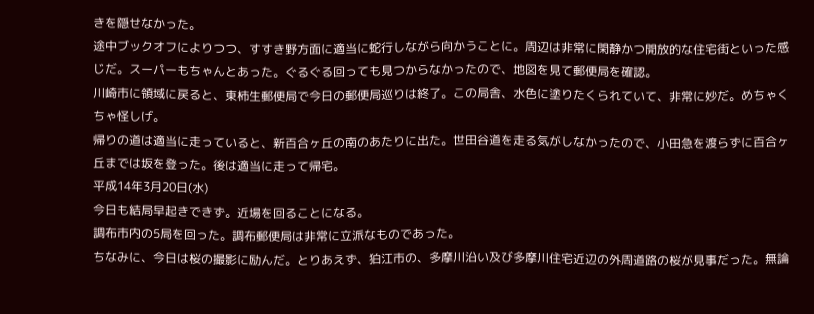きを隠せなかった。
途中ブックオフによりつつ、すすき野方面に適当に蛇行しながら向かうことに。周辺は非常に閑静かつ開放的な住宅街といった感じだ。スーパーもちゃんとあった。ぐるぐる回っても見つからなかったので、地図を見て郵便局を確認。
川崎市に領域に戻ると、東柿生郵便局で今日の郵便局巡りは終了。この局舎、水色に塗りたくられていて、非常に妙だ。めちゃくちゃ怪しげ。
帰りの道は適当に走っていると、新百合ヶ丘の南のあたりに出た。世田谷道を走る気がしなかったので、小田急を渡らずに百合ヶ丘までは坂を登った。後は適当に走って帰宅。
平成14年3月20日(水)
今日も結局早起きできず。近場を回ることになる。
調布市内の5局を回った。調布郵便局は非常に立派なものであった。
ちなみに、今日は桜の撮影に励んだ。とりあえず、狛江市の、多摩川沿い及び多摩川住宅近辺の外周道路の桜が見事だった。無論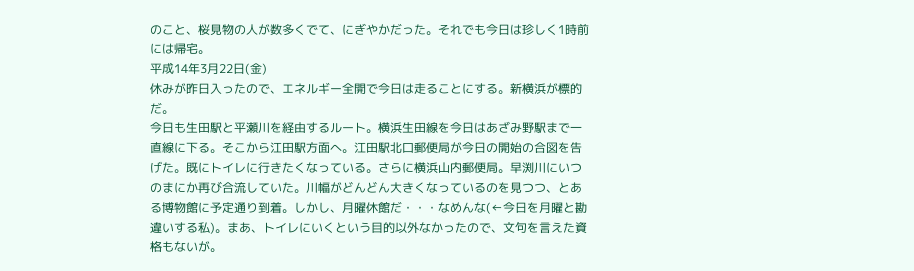のこと、桜見物の人が数多くでて、にぎやかだった。それでも今日は珍しく1時前には帰宅。
平成14年3月22日(金)
休みが昨日入ったので、エネルギー全開で今日は走ることにする。新横浜が標的だ。
今日も生田駅と平瀬川を経由するルート。横浜生田線を今日はあざみ野駅まで一直線に下る。そこから江田駅方面へ。江田駅北口郵便局が今日の開始の合図を告げた。既にトイレに行きたくなっている。さらに横浜山内郵便局。早渕川にいつのまにか再び合流していた。川幅がどんどん大きくなっているのを見つつ、とある博物館に予定通り到着。しかし、月曜休館だ・・・なめんな(←今日を月曜と勘違いする私)。まあ、トイレにいくという目的以外なかったので、文句を言えた資格もないが。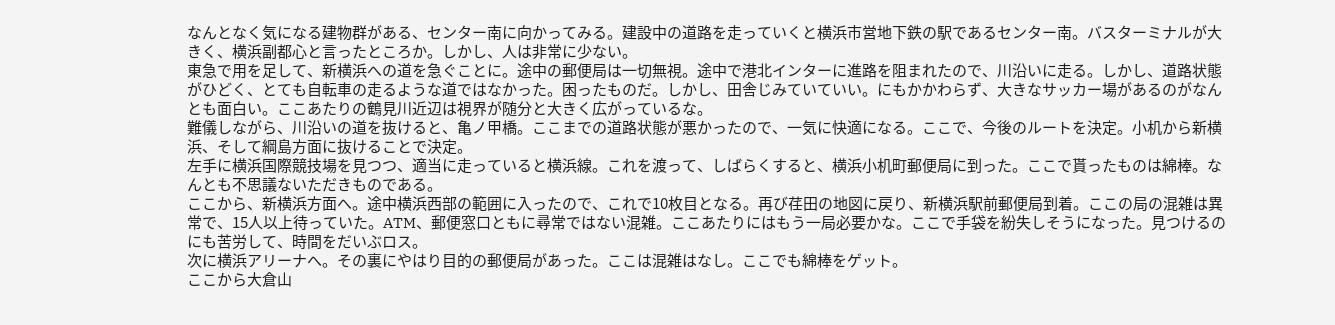なんとなく気になる建物群がある、センター南に向かってみる。建設中の道路を走っていくと横浜市営地下鉄の駅であるセンター南。バスターミナルが大きく、横浜副都心と言ったところか。しかし、人は非常に少ない。
東急で用を足して、新横浜への道を急ぐことに。途中の郵便局は一切無視。途中で港北インターに進路を阻まれたので、川沿いに走る。しかし、道路状態がひどく、とても自転車の走るような道ではなかった。困ったものだ。しかし、田舎じみていていい。にもかかわらず、大きなサッカー場があるのがなんとも面白い。ここあたりの鶴見川近辺は視界が随分と大きく広がっているな。
難儀しながら、川沿いの道を抜けると、亀ノ甲橋。ここまでの道路状態が悪かったので、一気に快適になる。ここで、今後のルートを決定。小机から新横浜、そして綱島方面に抜けることで決定。
左手に横浜国際競技場を見つつ、適当に走っていると横浜線。これを渡って、しばらくすると、横浜小机町郵便局に到った。ここで貰ったものは綿棒。なんとも不思議ないただきものである。
ここから、新横浜方面へ。途中横浜西部の範囲に入ったので、これで10枚目となる。再び荏田の地図に戻り、新横浜駅前郵便局到着。ここの局の混雑は異常で、15人以上待っていた。ATM、郵便窓口ともに尋常ではない混雑。ここあたりにはもう一局必要かな。ここで手袋を紛失しそうになった。見つけるのにも苦労して、時間をだいぶロス。
次に横浜アリーナへ。その裏にやはり目的の郵便局があった。ここは混雑はなし。ここでも綿棒をゲット。
ここから大倉山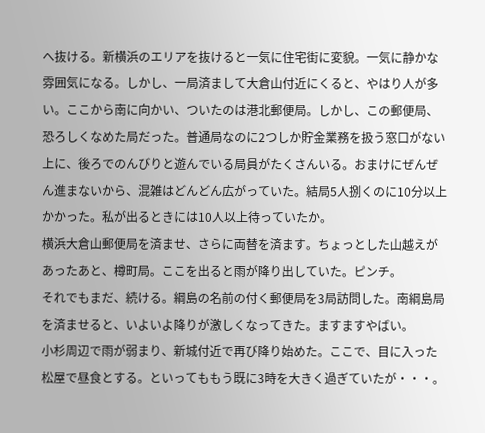へ抜ける。新横浜のエリアを抜けると一気に住宅街に変貌。一気に静かな雰囲気になる。しかし、一局済まして大倉山付近にくると、やはり人が多い。ここから南に向かい、ついたのは港北郵便局。しかし、この郵便局、恐ろしくなめた局だった。普通局なのに2つしか貯金業務を扱う窓口がない上に、後ろでのんびりと遊んでいる局員がたくさんいる。おまけにぜんぜん進まないから、混雑はどんどん広がっていた。結局5人捌くのに10分以上かかった。私が出るときには10人以上待っていたか。
横浜大倉山郵便局を済ませ、さらに両替を済ます。ちょっとした山越えがあったあと、樽町局。ここを出ると雨が降り出していた。ピンチ。
それでもまだ、続ける。綱島の名前の付く郵便局を3局訪問した。南綱島局を済ませると、いよいよ降りが激しくなってきた。ますますやばい。
小杉周辺で雨が弱まり、新城付近で再び降り始めた。ここで、目に入った松屋で昼食とする。といってももう既に3時を大きく過ぎていたが・・・。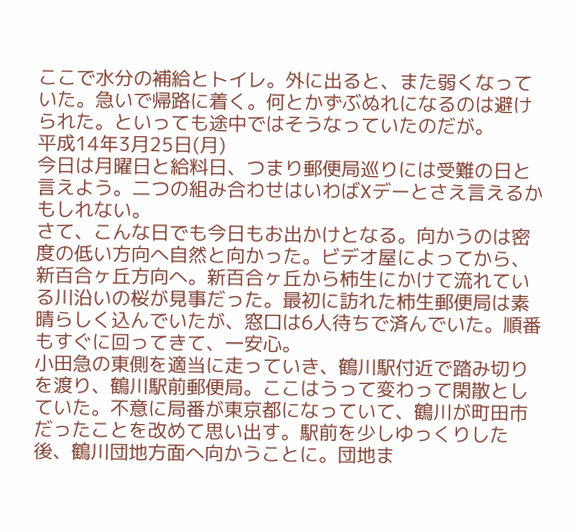ここで水分の補給とトイレ。外に出ると、また弱くなっていた。急いで帰路に着く。何とかずぶぬれになるのは避けられた。といっても途中ではそうなっていたのだが。
平成14年3月25日(月)
今日は月曜日と給料日、つまり郵便局巡りには受難の日と言えよう。二つの組み合わせはいわばXデーとさえ言えるかもしれない。
さて、こんな日でも今日もお出かけとなる。向かうのは密度の低い方向へ自然と向かった。ビデオ屋によってから、新百合ヶ丘方向へ。新百合ヶ丘から柿生にかけて流れている川沿いの桜が見事だった。最初に訪れた柿生郵便局は素晴らしく込んでいたが、窓口は6人待ちで済んでいた。順番もすぐに回ってきて、一安心。
小田急の東側を適当に走っていき、鶴川駅付近で踏み切りを渡り、鶴川駅前郵便局。ここはうって変わって閑散としていた。不意に局番が東京都になっていて、鶴川が町田市だったことを改めて思い出す。駅前を少しゆっくりした後、鶴川団地方面へ向かうことに。団地ま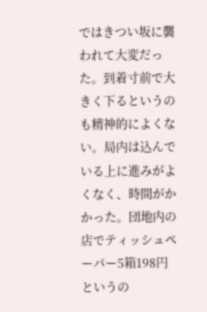ではきつい坂に襲われて大変だった。到着寸前で大きく下るというのも精神的によくない。局内は込んでいる上に進みがよくなく、時間がかかった。団地内の店でティッシュペーパー5箱198円というの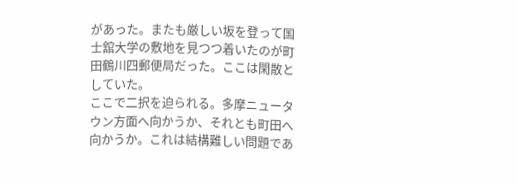があった。またも厳しい坂を登って国士舘大学の敷地を見つつ着いたのが町田鶴川四郵便局だった。ここは閑散としていた。
ここで二択を迫られる。多摩ニュータウン方面へ向かうか、それとも町田へ向かうか。これは結構難しい問題であ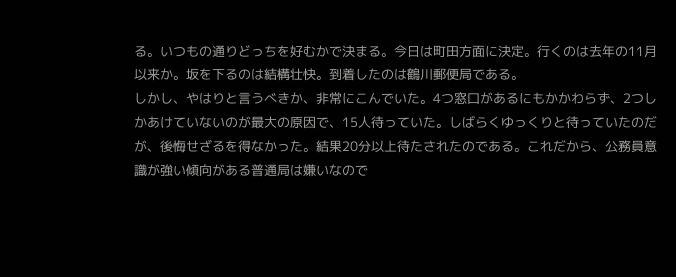る。いつもの通りどっちを好むかで決まる。今日は町田方面に決定。行くのは去年の11月以来か。坂を下るのは結構壮快。到着したのは鶴川郵便局である。
しかし、やはりと言うべきか、非常にこんでいた。4つ窓口があるにもかかわらず、2つしかあけていないのが最大の原因で、15人待っていた。しばらくゆっくりと待っていたのだが、後悔せざるを得なかった。結果20分以上待たされたのである。これだから、公務員意識が強い傾向がある普通局は嫌いなので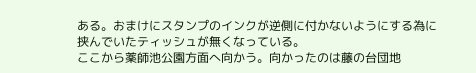ある。おまけにスタンプのインクが逆側に付かないようにする為に挟んでいたティッシュが無くなっている。
ここから薬師池公園方面へ向かう。向かったのは藤の台団地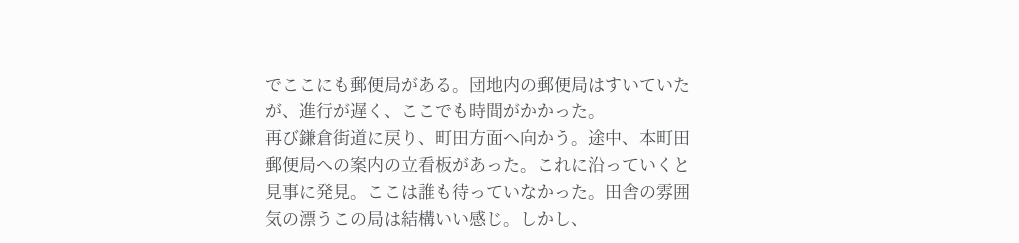でここにも郵便局がある。団地内の郵便局はすいていたが、進行が遅く、ここでも時間がかかった。
再び鎌倉街道に戻り、町田方面へ向かう。途中、本町田郵便局への案内の立看板があった。これに沿っていくと見事に発見。ここは誰も待っていなかった。田舎の雰囲気の漂うこの局は結構いい感じ。しかし、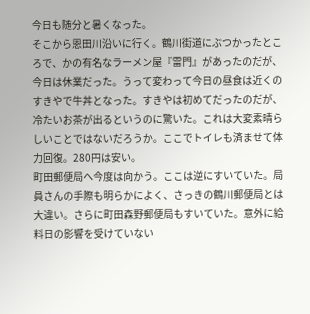今日も随分と暑くなった。
そこから恩田川沿いに行く。鶴川街道にぶつかったところで、かの有名なラーメン屋『雷門』があったのだが、今日は休業だった。うって変わって今日の昼食は近くのすきやで牛丼となった。すきやは初めてだったのだが、冷たいお茶が出るというのに驚いた。これは大変素晴らしいことではないだろうか。ここでトイレも済ませて体力回復。280円は安い。
町田郵便局へ今度は向かう。ここは逆にすいていた。局員さんの手際も明らかによく、さっきの鶴川郵便局とは大違い。さらに町田森野郵便局もすいていた。意外に給料日の影響を受けていない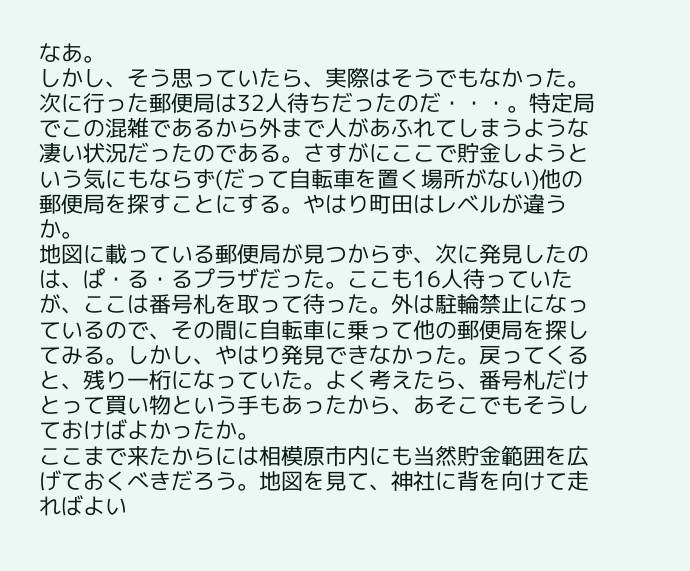なあ。
しかし、そう思っていたら、実際はそうでもなかった。次に行った郵便局は32人待ちだったのだ・・・。特定局でこの混雑であるから外まで人があふれてしまうような凄い状況だったのである。さすがにここで貯金しようという気にもならず(だって自転車を置く場所がない)他の郵便局を探すことにする。やはり町田はレベルが違うか。
地図に載っている郵便局が見つからず、次に発見したのは、ぱ・る・るプラザだった。ここも16人待っていたが、ここは番号札を取って待った。外は駐輪禁止になっているので、その間に自転車に乗って他の郵便局を探してみる。しかし、やはり発見できなかった。戻ってくると、残り一桁になっていた。よく考えたら、番号札だけとって買い物という手もあったから、あそこでもそうしておけばよかったか。
ここまで来たからには相模原市内にも当然貯金範囲を広げておくべきだろう。地図を見て、神社に背を向けて走ればよい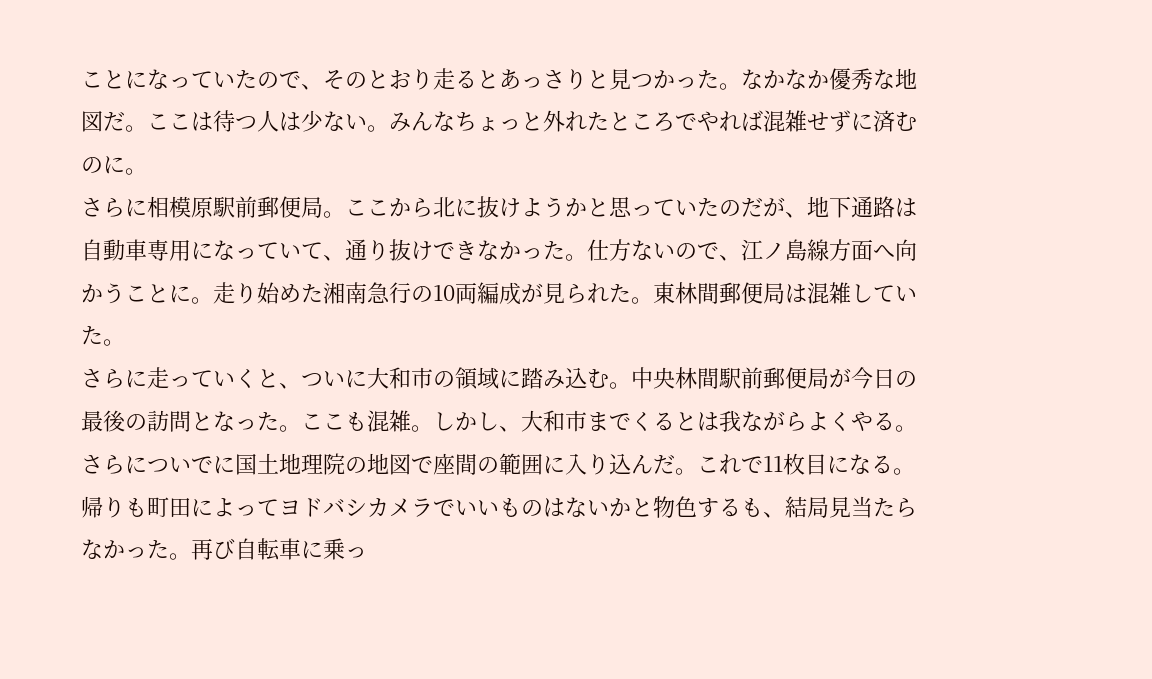ことになっていたので、そのとおり走るとあっさりと見つかった。なかなか優秀な地図だ。ここは待つ人は少ない。みんなちょっと外れたところでやれば混雑せずに済むのに。
さらに相模原駅前郵便局。ここから北に抜けようかと思っていたのだが、地下通路は自動車専用になっていて、通り抜けできなかった。仕方ないので、江ノ島線方面へ向かうことに。走り始めた湘南急行の10両編成が見られた。東林間郵便局は混雑していた。
さらに走っていくと、ついに大和市の領域に踏み込む。中央林間駅前郵便局が今日の最後の訪問となった。ここも混雑。しかし、大和市までくるとは我ながらよくやる。さらについでに国土地理院の地図で座間の範囲に入り込んだ。これで11枚目になる。
帰りも町田によってヨドバシカメラでいいものはないかと物色するも、結局見当たらなかった。再び自転車に乗っ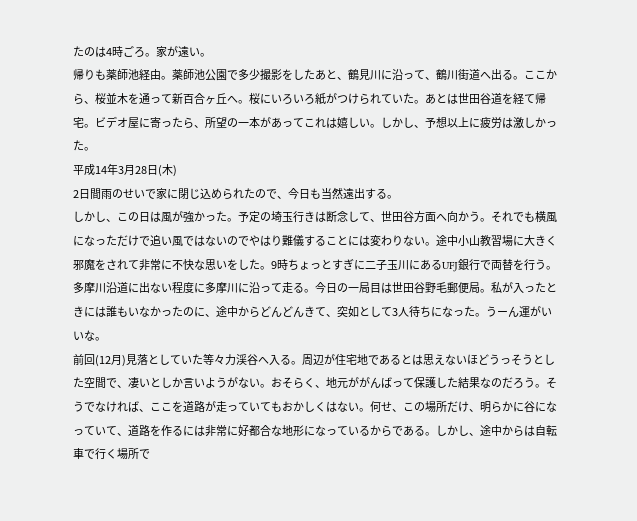たのは4時ごろ。家が遠い。
帰りも薬師池経由。薬師池公園で多少撮影をしたあと、鶴見川に沿って、鶴川街道へ出る。ここから、桜並木を通って新百合ヶ丘へ。桜にいろいろ紙がつけられていた。あとは世田谷道を経て帰宅。ビデオ屋に寄ったら、所望の一本があってこれは嬉しい。しかし、予想以上に疲労は激しかった。
平成14年3月28日(木)
2日間雨のせいで家に閉じ込められたので、今日も当然遠出する。
しかし、この日は風が強かった。予定の埼玉行きは断念して、世田谷方面へ向かう。それでも横風になっただけで追い風ではないのでやはり難儀することには変わりない。途中小山教習場に大きく邪魔をされて非常に不快な思いをした。9時ちょっとすぎに二子玉川にあるUFJ銀行で両替を行う。
多摩川沿道に出ない程度に多摩川に沿って走る。今日の一局目は世田谷野毛郵便局。私が入ったときには誰もいなかったのに、途中からどんどんきて、突如として3人待ちになった。うーん運がいいな。
前回(12月)見落としていた等々力渓谷へ入る。周辺が住宅地であるとは思えないほどうっそうとした空間で、凄いとしか言いようがない。おそらく、地元ががんばって保護した結果なのだろう。そうでなければ、ここを道路が走っていてもおかしくはない。何せ、この場所だけ、明らかに谷になっていて、道路を作るには非常に好都合な地形になっているからである。しかし、途中からは自転車で行く場所で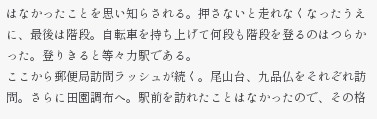はなかったことを思い知らされる。押さないと走れなくなったうえに、最後は階段。自転車を持ち上げて何段も階段を登るのはつらかった。登りきると等々力駅である。
ここから郵便局訪問ラッシュが続く。尾山台、九品仏をそれぞれ訪問。さらに田園調布へ。駅前を訪れたことはなかったので、その格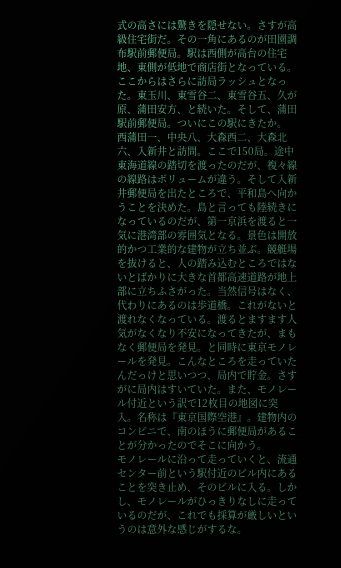式の高さには驚きを隠せない。さすが高級住宅街だ。その一角にあるのが田園調布駅前郵便局。駅は西側が高台の住宅地、東側が低地で商店街となっている。
ここからはさらに訪局ラッシュとなった。東玉川、東雪谷二、東雪谷五、久が原、蒲田安方、と続いた。そして、蒲田駅前郵便局。ついにこの駅にきたか。
西蒲田一、中央八、大森西二、大森北六、入新井と訪問。ここで150局。途中東海道線の踏切を渡ったのだが、複々線の線路はボリュームが違う。そして入新井郵便局を出たところで、平和島へ向かうことを決めた。島と言っても陸続きになっているのだが、第一京浜を渡ると一気に港湾部の雰囲気となる。景色は開放的かつ工業的な建物が立ち並ぶ。競艇場を抜けると、人の踏み込むところではないとばかりに大きな首都高速道路が地上部に立ちふさがった。当然信号はなく、代わりにあるのは歩道橋。これがないと渡れなくなっている。渡るとますます人気がなくなり不安になってきたが、まもなく郵便局を発見。と同時に東京モノレールを発見。こんなところを走っていたんだっけと思いつつ、局内で貯金。さすがに局内はすいていた。また、モノレール付近という訳で12枚目の地図に突入。名称は『東京国際空港』。建物内のコンビニで、南のほうに郵便局があることが分かったのでそこに向かう。
モノレールに沿って走っていくと、流通センター前という駅付近のビル内にあることを突き止め、そのビルに入る。しかし、モノレールがひっきりなしに走っているのだが、これでも採算が厳しいというのは意外な感じがするな。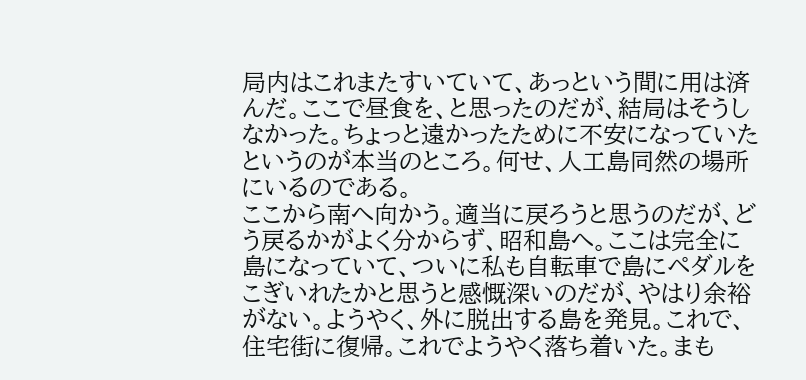局内はこれまたすいていて、あっという間に用は済んだ。ここで昼食を、と思ったのだが、結局はそうしなかった。ちょっと遠かったために不安になっていたというのが本当のところ。何せ、人工島同然の場所にいるのである。
ここから南へ向かう。適当に戻ろうと思うのだが、どう戻るかがよく分からず、昭和島へ。ここは完全に島になっていて、ついに私も自転車で島にペダルをこぎいれたかと思うと感慨深いのだが、やはり余裕がない。ようやく、外に脱出する島を発見。これで、住宅街に復帰。これでようやく落ち着いた。まも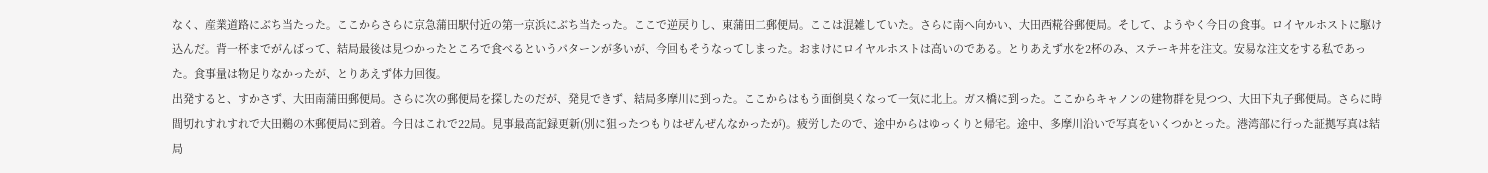なく、産業道路にぶち当たった。ここからさらに京急蒲田駅付近の第一京浜にぶち当たった。ここで逆戻りし、東蒲田二郵便局。ここは混雑していた。さらに南へ向かい、大田西糀谷郵便局。そして、ようやく今日の食事。ロイヤルホストに駆け込んだ。背一杯までがんばって、結局最後は見つかったところで食べるというパターンが多いが、今回もそうなってしまった。おまけにロイヤルホストは高いのである。とりあえず水を2杯のみ、ステーキ丼を注文。安易な注文をする私であった。食事量は物足りなかったが、とりあえず体力回復。
出発すると、すかさず、大田南蒲田郵便局。さらに次の郵便局を探したのだが、発見できず、結局多摩川に到った。ここからはもう面倒臭くなって一気に北上。ガス橋に到った。ここからキャノンの建物群を見つつ、大田下丸子郵便局。さらに時間切れすれすれで大田鵜の木郵便局に到着。今日はこれで22局。見事最高記録更新(別に狙ったつもりはぜんぜんなかったが)。疲労したので、途中からはゆっくりと帰宅。途中、多摩川沿いで写真をいくつかとった。港湾部に行った証拠写真は結局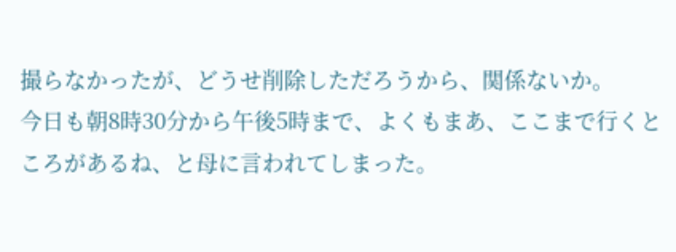撮らなかったが、どうせ削除しただろうから、関係ないか。
今日も朝8時30分から午後5時まで、よくもまあ、ここまで行くところがあるね、と母に言われてしまった。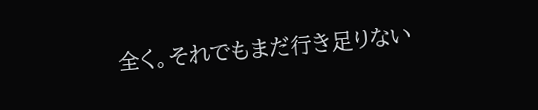全く。それでもまだ行き足りない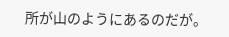所が山のようにあるのだが。